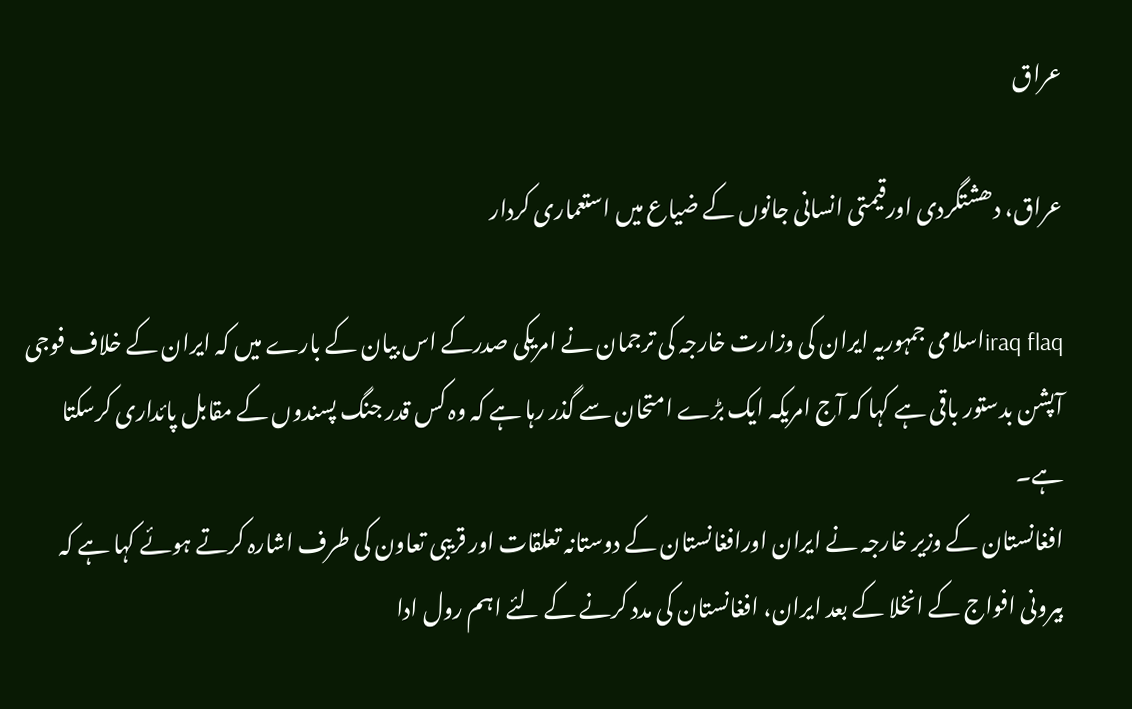عراق

عراق، دھشتگردی اورقیمتی انسانی جانوں کے ضیاع میں استعماری کردار

iraq flaqاسلامی جمہوریہ ایران کی وزارت خارجہ کی ترجمان نے امریکی صدرکے اس بیان کے بارے میں کہ ایران کے خلاف فوجی آپشن بدستور باقی ہے کہا کہ آج امریکہ ایک بڑے امتحان سے گذر رہا ہے کہ وہ کس قدر جنگ پسندوں کے مقابل پائداری کرسکتا ہے۔
افغانستان کے وزیر خارجہ نے ایران اورافغانستان کے دوستانہ تعلقات اور قریبی تعاون کی طرف اشارہ کرتے ہوئے کہا ہے کہ بیرونی افواج کے انخلا کے بعد ایران، افغانستان کی مدد کرنے کے لئے اہم رول ادا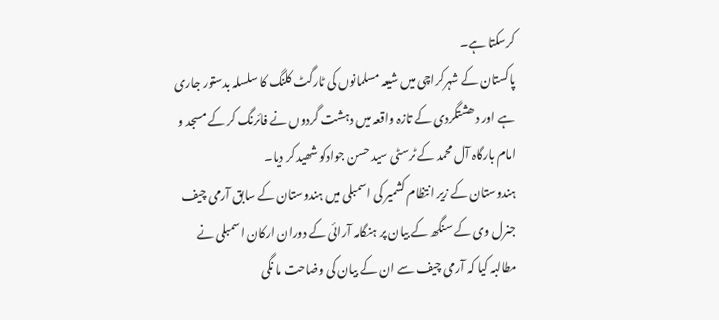کرسکتا ہے۔
پاکستان کے شہرکراچی میں شیعہ مسلمانوں کی ٹارگٹ کلنگ کا سلسلہ بدستور جاری ہے اور دھشتگردی کے تازہ واقعہ میں دہشت گردوں نے فائرنگ کر کے مسجد و امام بارگاہ آل محمد کے ٹرسٹی سید حسن جوادکو شھید کر دیا۔
ہندوستان کے زیر انتظام کشمیر کی اسمبلی میں ہندوستان کے سابق آرمی چیف جنرل وی کے سنگھ کے بیان پر ہنگامہ آرائی کے دوران ارکان اسمبلی نے مطالبہ کیا کہ آرمی چیف سے ان کے بیان کی وضاحت ما نگی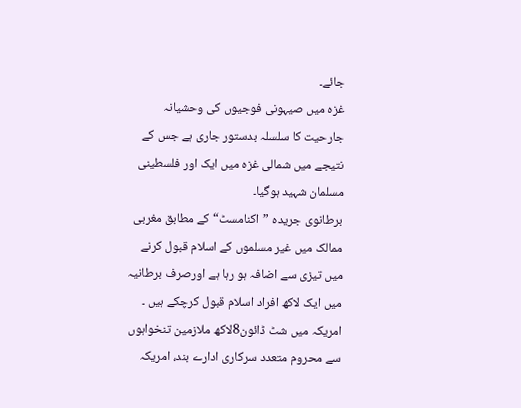جائے۔
غزہ میں صیہونی فوجیوں کی وحشیانہ جارحیت کا سلسلہ بدستور جاری ہے جس کے نتیجے میں شمالی غزہ میں ایک اور فلسطینی مسلمان شہید ہوگیا۔
برطانوی جریدہ ”اکنامسٹ“ کے مطابق مغربی ممالک میں غیر مسلموں کے اسلام قبول کرنے میں تیزی سے اضافہ ہو رہا ہے اورصرف برطانیہ میں ایک لاکھ افراد اسلام قبول کرچکے ہیں ۔
امریکہ میں شٹ ڈائون8لاکھ ملازمین تنخواہوں سے محروم متعدد سرکاری ادارے بند، امریکہ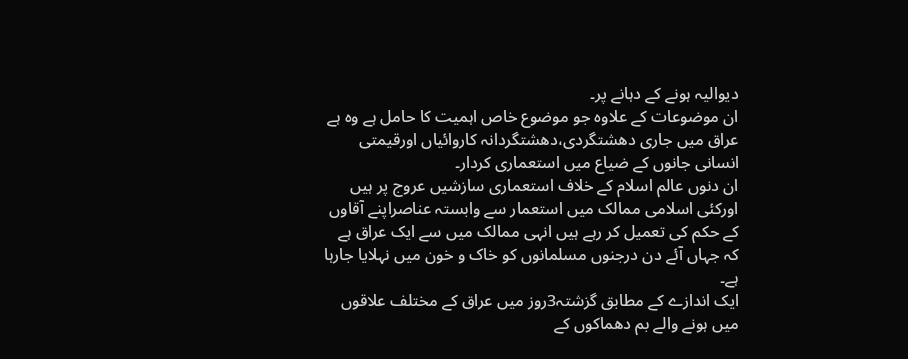دیوالیہ ہونے کے دہانے پر۔
ان موضوعات کے علاوہ جو موضوع خاص اہمیت کا حامل ہے وہ ہے عراق میں جاری دھشتگردی،دھشتگردانہ کاروائیاں اورقیمتی انسانی جانوں کے ضیاع میں استعماری کردار۔
ان دنوں عالم اسلام کے خلاف استعماری سازشیں عروج پر ہیں اورکئی اسلامی ممالک میں استعمار سے وابستہ عناصراپنے آقاوں کے حکم کی تعمیل کر رہے ہیں انہی ممالک میں سے ایک عراق ہے کہ جہاں آئے دن درجنوں مسلمانوں کو خاک و خون میں نہلایا جارہا ہے۔
ایک اندازے کے مطابق گزشتہ3روز میں عراق کے مختلف علاقوں میں ہونے والے بم دھماکوں کے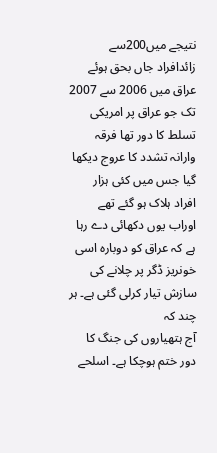نتیجے میں200سے زائدافراد جاں بحق ہوئے
عراق میں 2006 سے 2007 تک جو عراق پر امریکی تسلط کا دور تھا فرقہ وارانہ تشدد کا عروج دیکھا گیا جس میں کئی ہزار افراد ہلاک ہو گئے تھے اوراب یوں دکھائی دے رہا ہے کہ عراق کو دوبارہ اسی خونریز ڈگر پر چلانے کی سازش تیار کرلی گئی ہے۔ ہر چند کہ
آج ہتھیاروں کی جنگ کا دور ختم ہوچکا ہے۔ اسلحے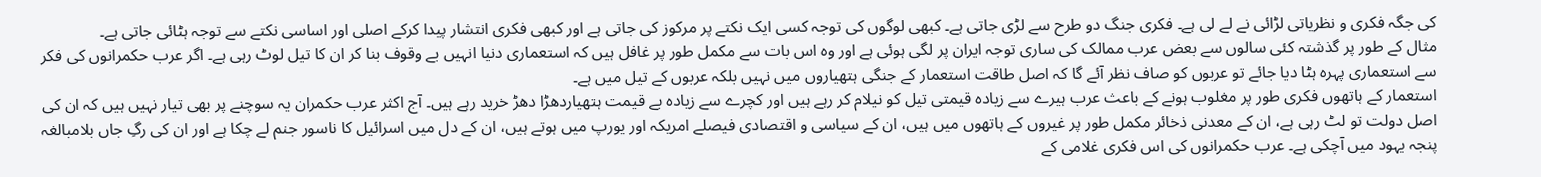کی جگہ فکری و نظریاتی لڑائی نے لے لی ہے۔ فکری جنگ دو طرح سے لڑی جاتی ہے۔ کبھی لوگوں کی توجہ کسی ایک نکتے پر مرکوز کی جاتی ہے اور کبھی فکری انتشار پیدا کرکے اصلی اور اساسی نکتے سے توجہ ہٹائی جاتی ہے۔
مثال کے طور پر گذشتہ کئی سالوں سے بعض عرب ممالک کی ساری توجہ ایران پر لگی ہوئی ہے اور وہ اس بات سے مکمل طور پر غافل ہیں کہ استعماری دنیا انہیں بے وقوف بنا کر ان کا تیل لوٹ رہی ہے۔ اگر عرب حکمرانوں کی فکر سے استعماری پہرہ ہٹا دیا جائے تو عربوں کو صاف نظر آئے گا کہ اصل طاقت استعمار کے جنگی ہتھیاروں میں نہیں بلکہ عربوں کے تیل میں ہے۔
استعمار کے ہاتھوں فکری طور پر مغلوب ہونے کے باعث عرب ہیرے سے زیادہ قیمتی تیل کو نیلام کر رہے ہیں اور کچرے سے زیادہ بے قیمت ہتھیاردھڑا دھڑ خرید رہے ہیں۔ آج اکثر عرب حکمران یہ سوچنے پر بھی تیار نہیں ہیں کہ ان کی اصل دولت تو لٹ رہی ہے، ان کے معدنی ذخائر مکمل طور پر غیروں کے ہاتھوں میں ہیں، ان کے سیاسی و اقتصادی فیصلے امریکہ اور یورپ میں ہوتے ہیں، ان کے دل میں اسرائیل کا ناسور جنم لے چکا ہے اور ان کی رگِ جاں بلامبالغہ پنجہ یہود میں آچکی ہے۔ عرب حکمرانوں کی اس فکری غلامی کے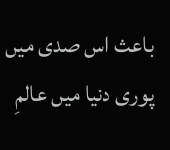باعث اس صدی میں پوری دنیا میں عالمِ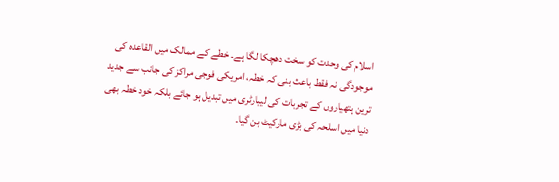اسلام کی وحدت کو سخت دھچکا لگا ہے۔ خطے کے ممالک میں القاعدہ کی موجودگی نہ فقط باعث بنی کہ خطہ، امریکی فوجی مراکز کی جانب سے جدید ترین ہتھیاروں کے تجربات کی لیبارٹری میں تبدیل ہو جائے بلکہ خود خطہ بھی دنیا میں اسلحہ کی بڑی مارکیٹ بن گیا۔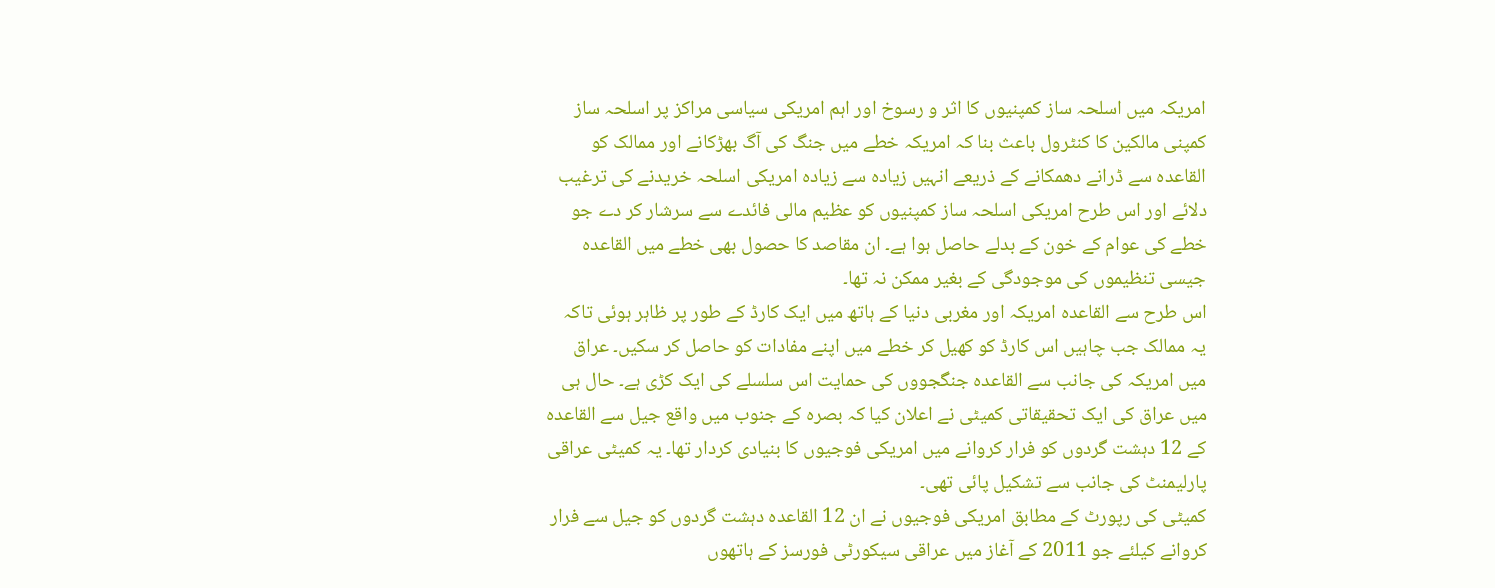امریکہ میں اسلحہ ساز کمپنیوں کا اثر و رسوخ اور اہم امریکی سیاسی مراکز پر اسلحہ ساز کمپنی مالکین کا کنٹرول باعث بنا کہ امریکہ خطے میں جنگ کی آگ بھڑکانے اور ممالک کو القاعدہ سے ڈرانے دھمکانے کے ذریعے انہیں زیادہ سے زیادہ امریکی اسلحہ خریدنے کی ترغیب دلائے اور اس طرح امریکی اسلحہ ساز کمپنیوں کو عظیم مالی فائدے سے سرشار کر دے جو خطے کی عوام کے خون کے بدلے حاصل ہوا ہے۔ ان مقاصد کا حصول بھی خطے میں القاعدہ جیسی تنظیموں کی موجودگی کے بغیر ممکن نہ تھا۔
اس طرح سے القاعدہ امریکہ اور مغربی دنیا کے ہاتھ میں ایک کارڈ کے طور پر ظاہر ہوئی تاکہ یہ ممالک جب چاہیں اس کارڈ کو کھیل کر خطے میں اپنے مفادات کو حاصل کر سکیں۔ عراق میں امریکہ کی جانب سے القاعدہ جنگجووں کی حمایت اس سلسلے کی ایک کڑی ہے۔ حال ہی میں عراق کی ایک تحقیقاتی کمیٹی نے اعلان کیا کہ بصرہ کے جنوب میں واقع جیل سے القاعدہ کے 12 دہشت گردوں کو فرار کروانے میں امریکی فوجیوں کا بنیادی کردار تھا۔ یہ کمیٹی عراقی پارلیمنٹ کی جانب سے تشکیل پائی تھی۔
کمیٹی کی رپورٹ کے مطابق امریکی فوجیوں نے ان 12 القاعدہ دہشت گردوں کو جیل سے فرار کروانے کیلئے جو 2011 کے آغاز میں عراقی سیکورٹی فورسز کے ہاتھوں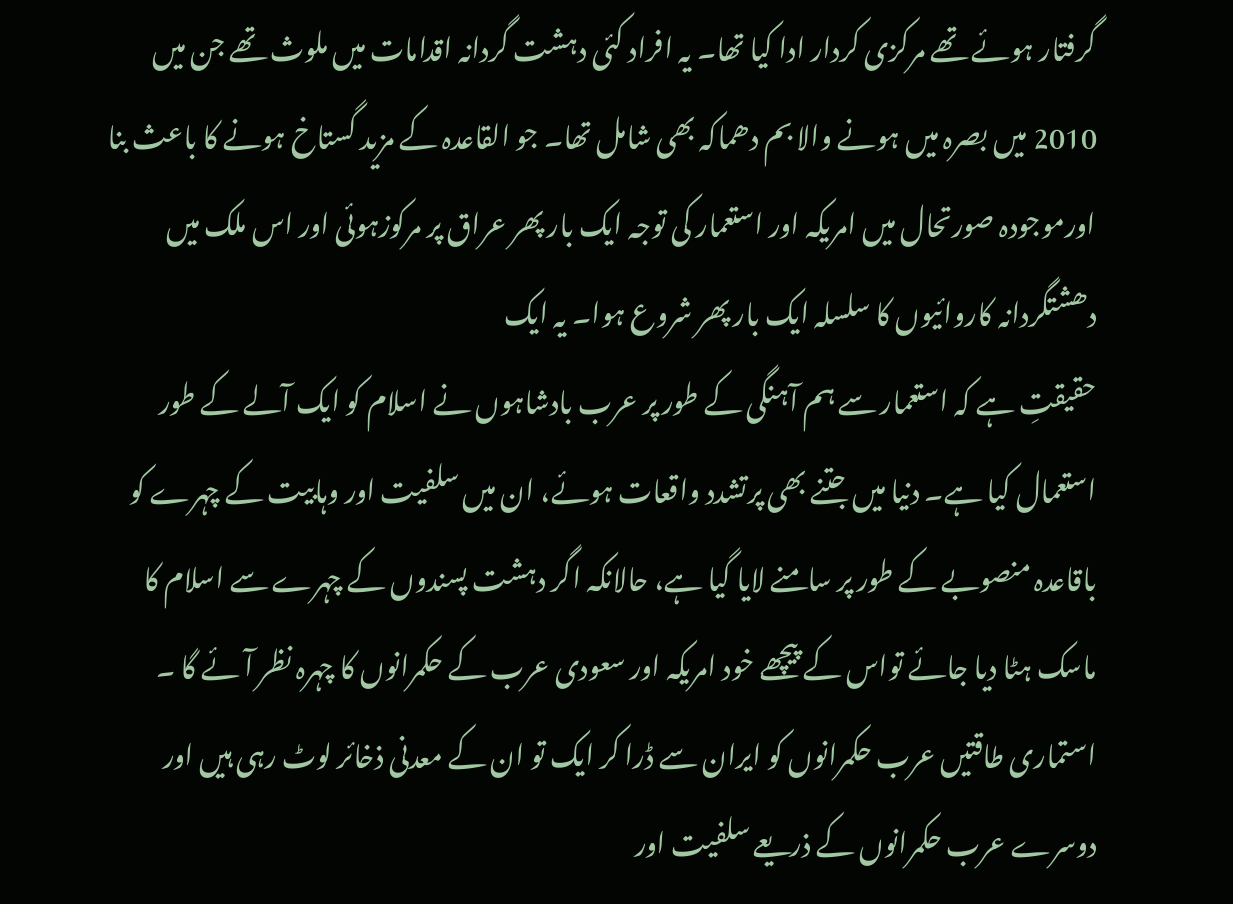گرفتار ہوئے تھے مرکزی کردار ادا کیا تھا۔ یہ افراد کئی دہشت گردانہ اقدامات میں ملوث تھے جن میں 2010 میں بصرہ میں ہونے والا بم دھماکہ بھی شامل تھا۔ جو القاعدہ کے مزید گستاخ ہونے کا باعث بنا اورموجودہ صورتحال میں امریکہ اور استعمار کی توجہ ایک بار پھر عراق پر مرکوزہوئی اور اس ملک میں دھشتگردانہ کاروائیوں کا سلسلہ ایک بار پھر شروع ہوا۔ یہ ایک
حقیقتِ ہے کہ استعمار سے ہم آہنگی کے طور پر عرب بادشاہوں نے اسلام کو ایک آلے کے طور استعمال کیا ہے۔ دنیا میں جتنے بھی پرتشدد واقعات ہوئے، ان میں سلفیت اور وہابیت کے چہرے کو باقاعدہ منصوبے کے طور پر سامنے لایا گیا ہے، حالانکہ اگر دہشت پسندوں کے چہرے سے اسلام کا ماسک ہٹا دیا جائے تواس کے پیچھے خود امریکہ اور سعودی عرب کے حکمرانوں کا چہرہ نظر آئے گا ۔ استماری طاقتیں عرب حکمرانوں کو ایران سے ڈرا کر ایک تو ان کے معدنی ذخائر لوٹ رہی ہیں اور دوسرے عرب حکمرانوں کے ذریعے سلفیت اور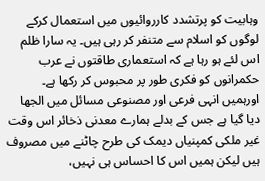وہابیت کو پرتشدد کارروائیوں میں استعمال کرکے لوگوں کو اسلام سے متنفر کر رہی ہیں۔ یہ سارا ظلم اس لئے ہو رہا ہے کہ استعماری طاقتوں نے عرب حکمرانوں کو فکری طور پر محبوس کر رکھا ہے۔
اورہمیں انہی فرعی اور مصنوعی مسائل میں الجھا دیا گیا ہے جس کے بدلے ہمارے معدنی ذخائر اس وقت غیر ملکی کمپنیاں دیمک کی طرح چاٹنے میں مصروف ہیں لیکن ہمیں اس کا احساس ہی نہیں،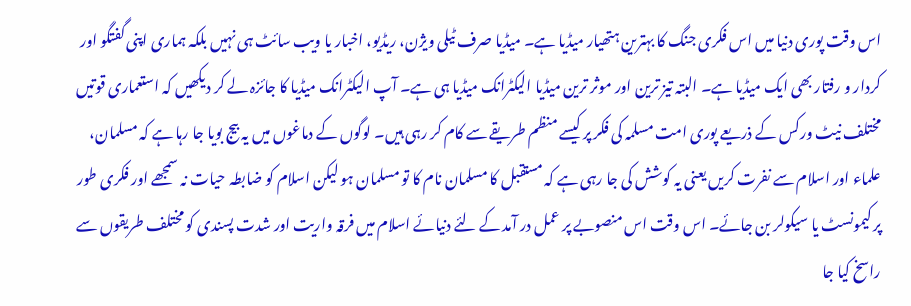اس وقت پوری دنیا میں اس فکری جنگ کا بہترین ہتھیار میڈیا ہے۔ میڈیا صرف ٹیلی ویژن، ریڈیو، اخبار یا ویب سائٹ ہی نہیں بلکہ ہماری اپنی گفتگو اور کردار و رفتار بھی ایک میڈیا ہے۔ البتہ تیز ترین اور موثر ترین میڈیا الیکٹرانک میڈیا ہی ہے۔ آپ الیکٹرانک میڈیا کا جائزہ لے کر دیکھیں کہ استعماری قوتیں مختلف نیٹ ورکس کے ذریعے پوری امت مسلمہ کی فکر پر کیسے منظم طریقے سے کام کر رہی ہیں۔ لوگوں کے دماغوں میں یہ بیج بویا جا رہا ہے کہ مسلمان، علماء اور اسلام سے نفرت کریں یعنی یہ کوشش کی جا رہی ہے کہ مستقبل کا مسلمان نام کا تو مسلمان ہو لیکن اسلام کو ضابطہ حیات نہ سمجھے اور فکری طور پر کیمونسٹ یا سیکولر بن جائے۔ اس وقت اس منصوبے پر عمل در آمد کے لئے دنیائے اسلام میں فرقہ واریت اور شدت پسندی کو مختلف طریقوں سے راسخ کیا جا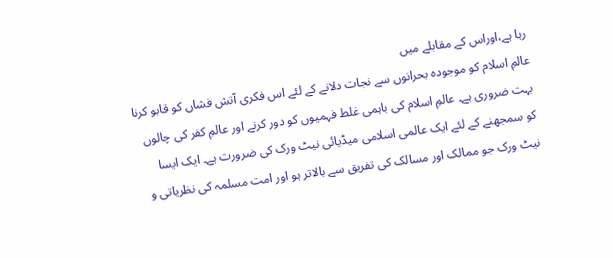رہا ہے،اوراس کے مقابلے میں
عالمِ اسلام کو موجودہ بحرانوں سے نجات دلانے کے لئے اس فکری آتش فشاں کو قابو کرنا بہت ضروری ہے۔ عالمِ اسلام کی باہمی غلط فہمیوں کو دور کرنے اور عالمِ کفر کی چالوں کو سمجھنے کے لئے ایک عالمی اسلامی میڈیائی نیٹ ورک کی ضرورت ہے۔ ایک ایسا نیٹ ورک جو ممالک اور مسالک کی تفریق سے بالاتر ہو اور امت مسلمہ کی نظریاتی و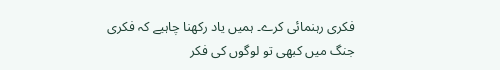فکری رہنمائی کرے۔ ہمیں یاد رکھنا چاہیے کہ فکری جنگ میں کبھی تو لوگوں کی فکر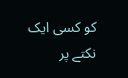کو کسی ایک نکتے پر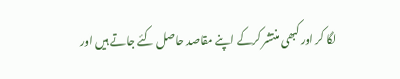لگا کر اور کبھی منتشر کرکے اپنے مقاصد حاصل کئے جاتے ہیں اور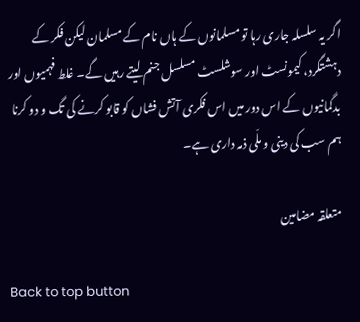اگر یہ سلسلہ جاری رہا تو مسلمانوں کے ہاں نام کے مسلمان لیکن فکر کے دہشتگرد، کیمونسٹ اور سوشلسٹ مسلسل جنم لیتے رہیں گے۔ غلط فہمیوں اور بدگمانیوں کے اس دور میں اس فکری آتش فشاں کو قابو کرنے کی تگ و دو کرنا ہم سب کی دینی و ملّی ذمہ داری ہے۔

متعلقہ مضامین

Back to top button